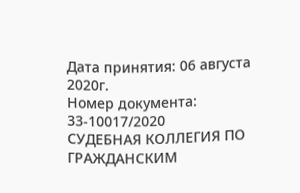Дата принятия: 06 августа 2020г.
Номер документа: 33-10017/2020
СУДЕБНАЯ КОЛЛЕГИЯ ПО ГРАЖДАНСКИМ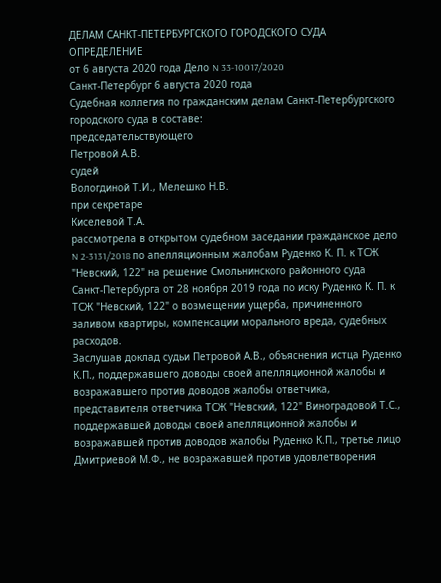ДЕЛАМ САНКТ-ПЕТЕРБУРГСКОГО ГОРОДСКОГО СУДА
ОПРЕДЕЛЕНИЕ
от 6 августа 2020 года Дело N 33-10017/2020
Санкт-Петербург 6 августа 2020 года
Судебная коллегия по гражданским делам Санкт-Петербургского городского суда в составе:
председательствующего
Петровой А.В.
судей
Вологдиной Т.И., Мелешко Н.В.
при секретаре
Киселевой Т.А.
рассмотрела в открытом судебном заседании гражданское дело N 2-3131/2018 по апелляционным жалобам Руденко К. П. к ТСЖ "Невский, 122" на решение Смольнинского районного суда
Санкт-Петербурга от 28 ноября 2019 года по иску Руденко К. П. к ТСЖ "Невский, 122" о возмещении ущерба, причиненного заливом квартиры, компенсации морального вреда, судебных расходов.
Заслушав доклад судьи Петровой А.В., объяснения истца Руденко К.П., поддержавшего доводы своей апелляционной жалобы и возражавшего против доводов жалобы ответчика, представителя ответчика ТСЖ "Невский, 122" Виноградовой Т.С., поддержавшей доводы своей апелляционной жалобы и возражавшей против доводов жалобы Руденко К.П., третье лицо Дмитриевой М.Ф., не возражавшей против удовлетворения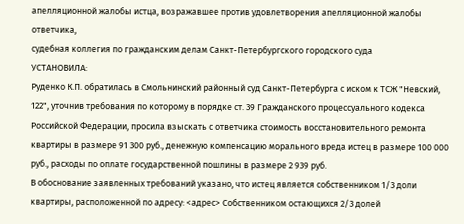апелляционной жалобы истца, возражавшее против удовлетворения апелляционной жалобы ответчика,
судебная коллегия по гражданским делам Санкт-Петербургского городского суда
УСТАНОВИЛА:
Руденко К.П. обратилась в Смольнинский районный суд Санкт-Петербурга с иском к ТСЖ "Невский, 122", уточнив требования по которому в порядке ст. 39 Гражданского процессуального кодекса Российской Федерации, просила взыскать с ответчика стоимость восстановительного ремонта квартиры в размере 91 300 руб., денежную компенсацию морального вреда истец в размере 100 000 руб., расходы по оплате государственной пошлины в размере 2 939 руб.
В обоснование заявленных требований указано, что истец является собственником 1/3 доли квартиры, расположенной по адресу: <адрес> Собственником остающихся 2/3 долей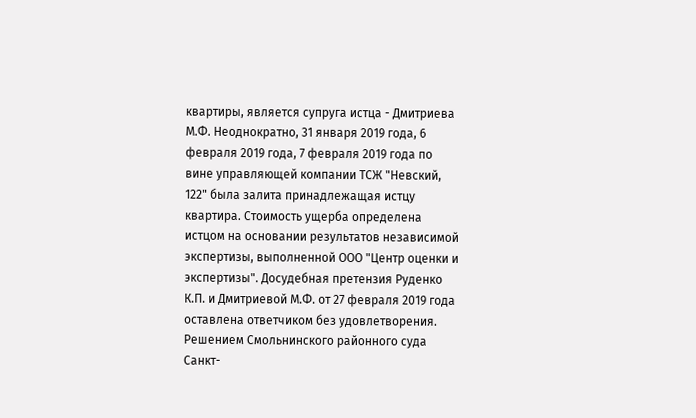квартиры, является супруга истца - Дмитриева М.Ф. Неоднократно, 31 января 2019 года, 6 февраля 2019 года, 7 февраля 2019 года по вине управляющей компании ТСЖ "Невский, 122" была залита принадлежащая истцу квартира. Стоимость ущерба определена истцом на основании результатов независимой экспертизы, выполненной ООО "Центр оценки и экспертизы". Досудебная претензия Руденко К.П. и Дмитриевой М.Ф. от 27 февраля 2019 года оставлена ответчиком без удовлетворения.
Решением Смольнинского районного суда Санкт-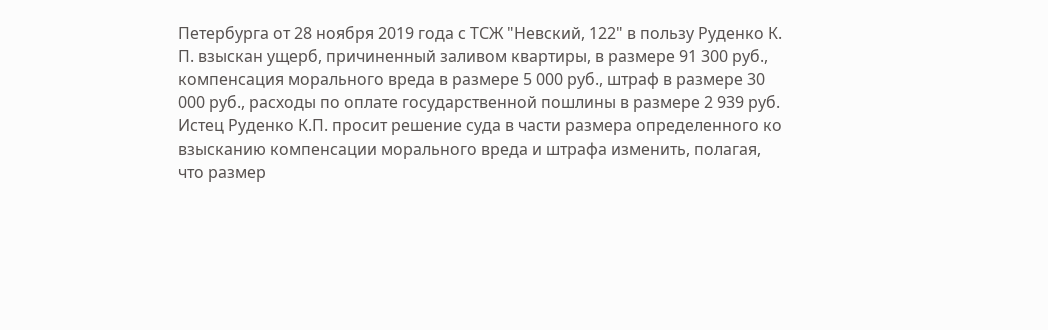Петербурга от 28 ноября 2019 года с ТСЖ "Невский, 122" в пользу Руденко К. П. взыскан ущерб, причиненный заливом квартиры, в размере 91 300 руб., компенсация морального вреда в размере 5 000 руб., штраф в размере 30 000 руб., расходы по оплате государственной пошлины в размере 2 939 руб.
Истец Руденко К.П. просит решение суда в части размера определенного ко взысканию компенсации морального вреда и штрафа изменить, полагая, что размер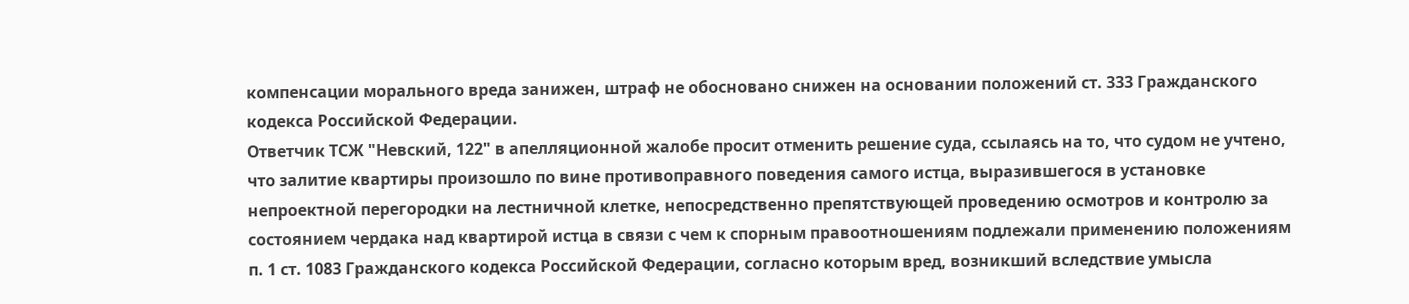компенсации морального вреда занижен, штраф не обосновано снижен на основании положений ст. 333 Гражданского кодекса Российской Федерации.
Ответчик ТСЖ "Невский, 122" в апелляционной жалобе просит отменить решение суда, ссылаясь на то, что судом не учтено, что залитие квартиры произошло по вине противоправного поведения самого истца, выразившегося в установке непроектной перегородки на лестничной клетке, непосредственно препятствующей проведению осмотров и контролю за состоянием чердака над квартирой истца в связи с чем к спорным правоотношениям подлежали применению положениям п. 1 ст. 1083 Гражданского кодекса Российской Федерации, согласно которым вред, возникший вследствие умысла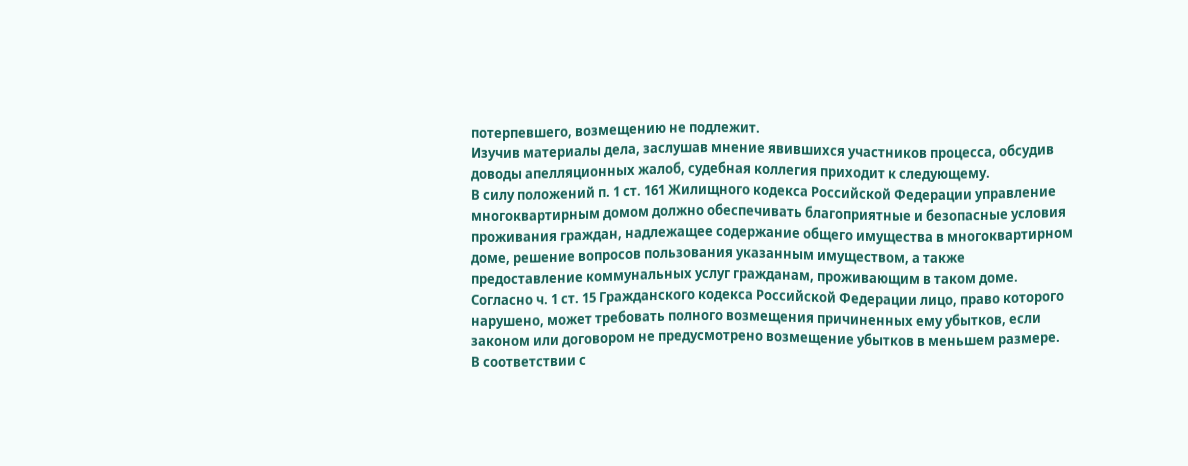потерпевшего, возмещению не подлежит.
Изучив материалы дела, заслушав мнение явившихся участников процесса, обсудив доводы апелляционных жалоб, судебная коллегия приходит к следующему.
В силу положений п. 1 ст. 161 Жилищного кодекса Российской Федерации управление многоквартирным домом должно обеспечивать благоприятные и безопасные условия проживания граждан, надлежащее содержание общего имущества в многоквартирном доме, решение вопросов пользования указанным имуществом, а также предоставление коммунальных услуг гражданам, проживающим в таком доме.
Согласно ч. 1 ст. 15 Гражданского кодекса Российской Федерации лицо, право которого нарушено, может требовать полного возмещения причиненных ему убытков, если законом или договором не предусмотрено возмещение убытков в меньшем размере.
В соответствии с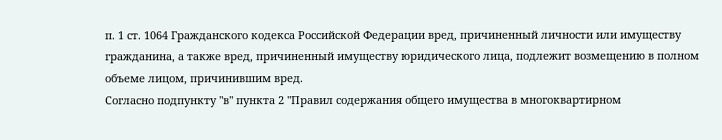п. 1 ст. 1064 Гражданского кодекса Российской Федерации вред, причиненный личности или имуществу гражданина, а также вред, причиненный имуществу юридического лица, подлежит возмещению в полном объеме лицом, причинившим вред.
Согласно подпункту "в" пункта 2 "Правил содержания общего имущества в многоквартирном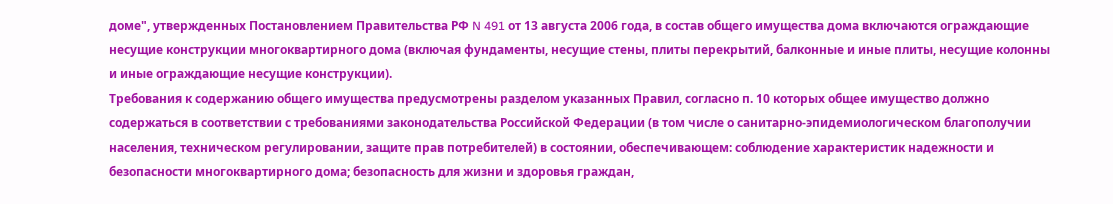доме", утвержденных Постановлением Правительства РФ N 491 от 13 августа 2006 года, в состав общего имущества дома включаются ограждающие несущие конструкции многоквартирного дома (включая фундаменты, несущие стены, плиты перекрытий, балконные и иные плиты, несущие колонны и иные ограждающие несущие конструкции).
Требования к содержанию общего имущества предусмотрены разделом указанных Правил, согласно п. 10 которых общее имущество должно содержаться в соответствии с требованиями законодательства Российской Федерации (в том числе о санитарно-эпидемиологическом благополучии населения, техническом регулировании, защите прав потребителей) в состоянии, обеспечивающем: соблюдение характеристик надежности и безопасности многоквартирного дома; безопасность для жизни и здоровья граждан,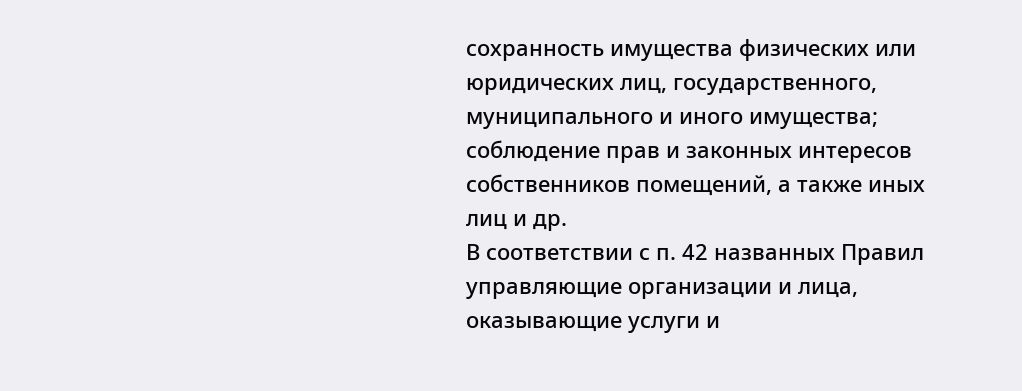сохранность имущества физических или юридических лиц, государственного, муниципального и иного имущества; соблюдение прав и законных интересов собственников помещений, а также иных лиц и др.
В соответствии с п. 42 названных Правил управляющие организации и лица, оказывающие услуги и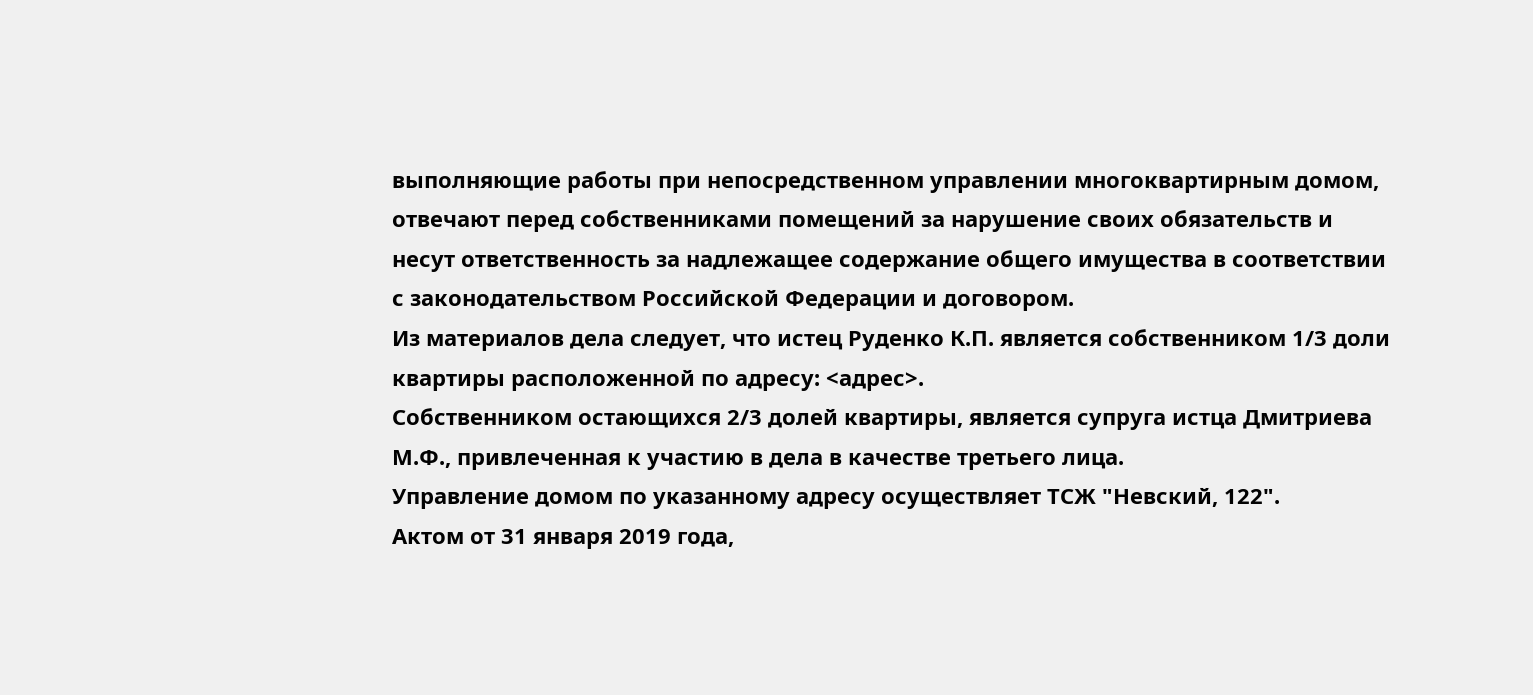выполняющие работы при непосредственном управлении многоквартирным домом, отвечают перед собственниками помещений за нарушение своих обязательств и несут ответственность за надлежащее содержание общего имущества в соответствии с законодательством Российской Федерации и договором.
Из материалов дела следует, что истец Руденко К.П. является собственником 1/3 доли квартиры расположенной по адресу: <адрес>.
Собственником остающихся 2/3 долей квартиры, является супруга истца Дмитриева М.Ф., привлеченная к участию в дела в качестве третьего лица.
Управление домом по указанному адресу осуществляет ТСЖ "Невский, 122".
Актом от 31 января 2019 года,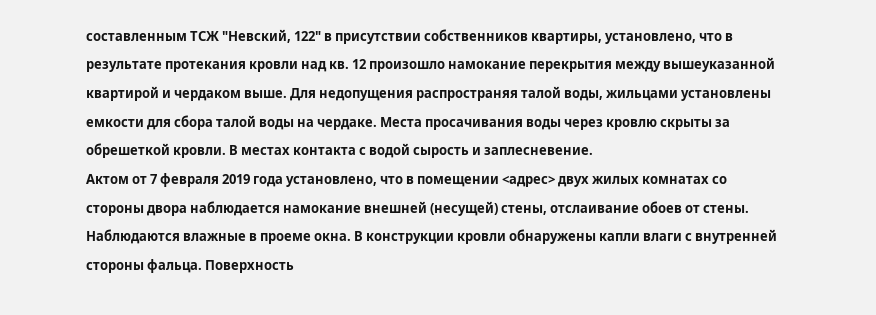составленным ТСЖ "Невский, 122" в присутствии собственников квартиры, установлено, что в результате протекания кровли над кв. 12 произошло намокание перекрытия между вышеуказанной квартирой и чердаком выше. Для недопущения распространяя талой воды, жильцами установлены емкости для сбора талой воды на чердаке. Места просачивания воды через кровлю скрыты за обрешеткой кровли. В местах контакта с водой сырость и заплесневение.
Актом от 7 февраля 2019 года установлено, что в помещении <адрес> двух жилых комнатах со стороны двора наблюдается намокание внешней (несущей) стены, отслаивание обоев от стены. Наблюдаются влажные в проеме окна. В конструкции кровли обнаружены капли влаги с внутренней стороны фальца. Поверхность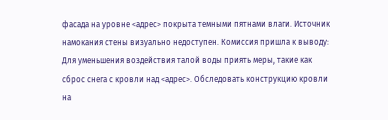фасада на уровне <адрес> покрыта темными пятнами влаги. Источник намокания стены визуально недоступен. Комиссия пришла к выводу: Для уменьшения воздействия талой воды приять меры, такие как сброс снега с кровли над <адрес>. Обследовать конструкцию кровли на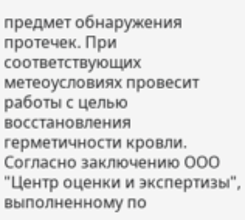предмет обнаружения протечек. При соответствующих метеоусловиях провесит работы с целью восстановления герметичности кровли.
Согласно заключению ООО "Центр оценки и экспертизы", выполненному по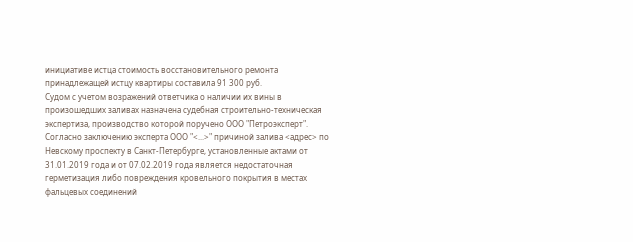инициативе истца стоимость восстановительного ремонта принадлежащей истцу квартиры составила 91 300 руб.
Судом с учетом возражений ответчика о наличии их вины в произошедших заливах назначена судебная строительно-техническая экспертиза, производство которой поручено ООО "Петроэксперт".
Согласно заключению эксперта ООО "<...>" причиной залива <адрес> по Невскому проспекту в Санкт-Петербурге, установленные актами от 31.01.2019 года и от 07.02.2019 года является недостаточная герметизация либо повреждения кровельного покрытия в местах фальцевых соединений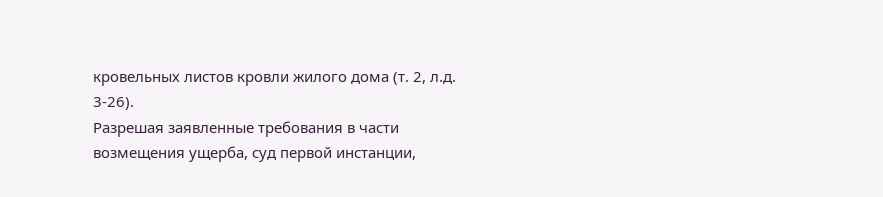кровельных листов кровли жилого дома (т. 2, л.д. 3-26).
Разрешая заявленные требования в части возмещения ущерба, суд первой инстанции,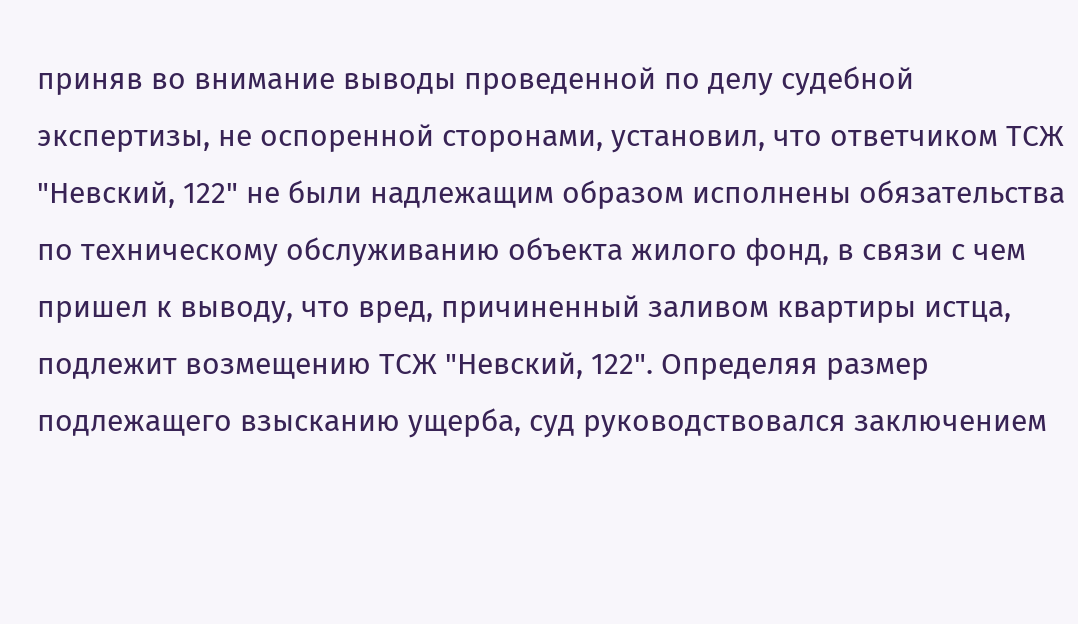приняв во внимание выводы проведенной по делу судебной экспертизы, не оспоренной сторонами, установил, что ответчиком ТСЖ "Невский, 122" не были надлежащим образом исполнены обязательства по техническому обслуживанию объекта жилого фонд, в связи с чем пришел к выводу, что вред, причиненный заливом квартиры истца, подлежит возмещению ТСЖ "Невский, 122". Определяя размер подлежащего взысканию ущерба, суд руководствовался заключением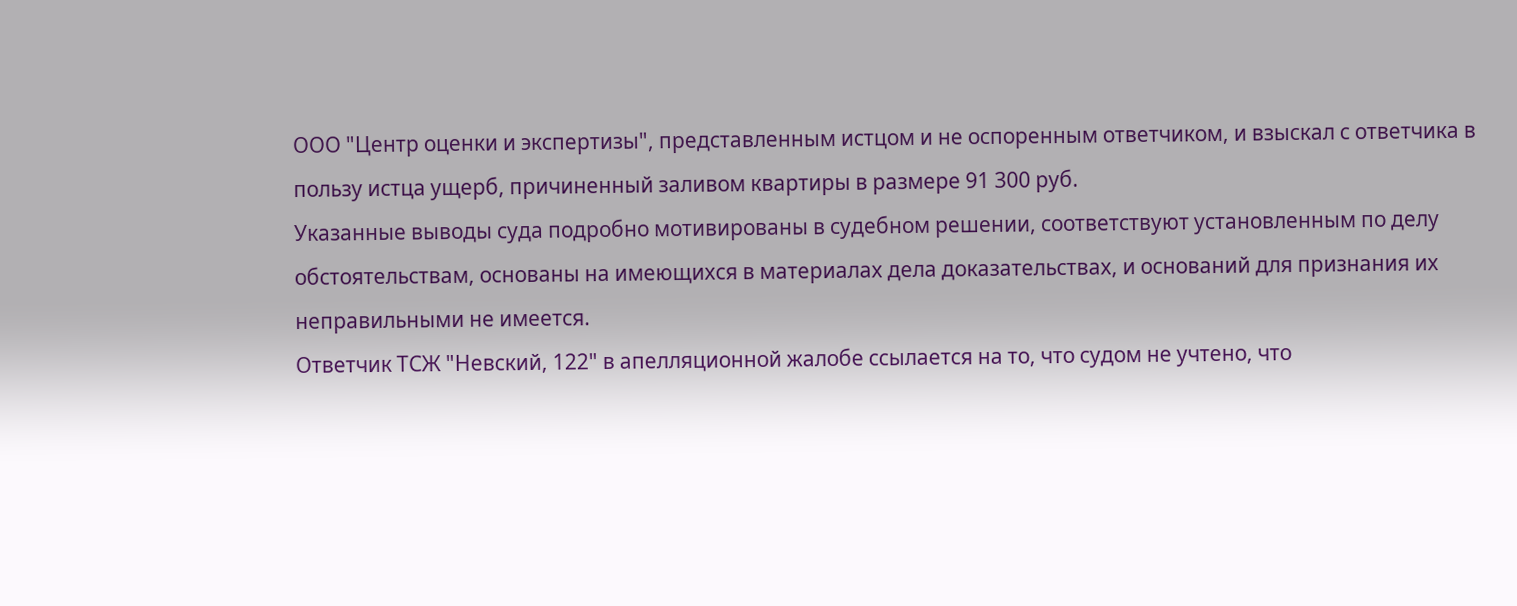ООО "Центр оценки и экспертизы", представленным истцом и не оспоренным ответчиком, и взыскал с ответчика в пользу истца ущерб, причиненный заливом квартиры в размере 91 300 руб.
Указанные выводы суда подробно мотивированы в судебном решении, соответствуют установленным по делу обстоятельствам, основаны на имеющихся в материалах дела доказательствах, и оснований для признания их неправильными не имеется.
Ответчик ТСЖ "Невский, 122" в апелляционной жалобе ссылается на то, что судом не учтено, что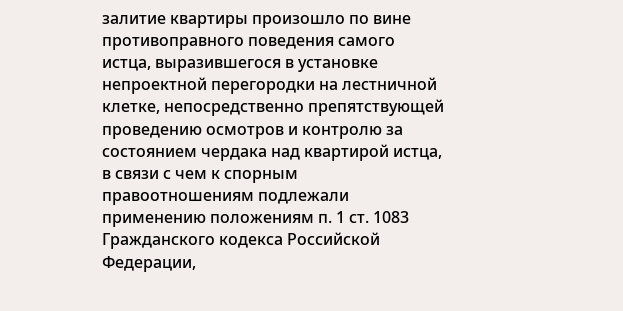залитие квартиры произошло по вине противоправного поведения самого истца, выразившегося в установке непроектной перегородки на лестничной клетке, непосредственно препятствующей проведению осмотров и контролю за состоянием чердака над квартирой истца, в связи с чем к спорным правоотношениям подлежали применению положениям п. 1 ст. 1083 Гражданского кодекса Российской Федерации,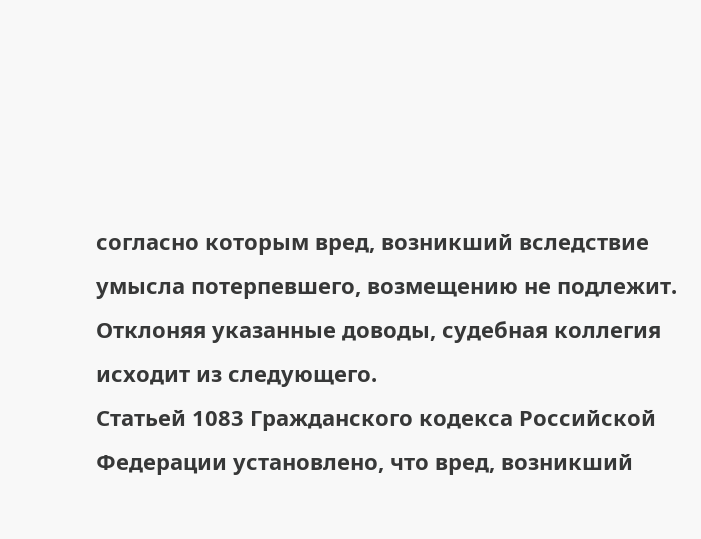согласно которым вред, возникший вследствие умысла потерпевшего, возмещению не подлежит.
Отклоняя указанные доводы, судебная коллегия исходит из следующего.
Статьей 1083 Гражданского кодекса Российской Федерации установлено, что вред, возникший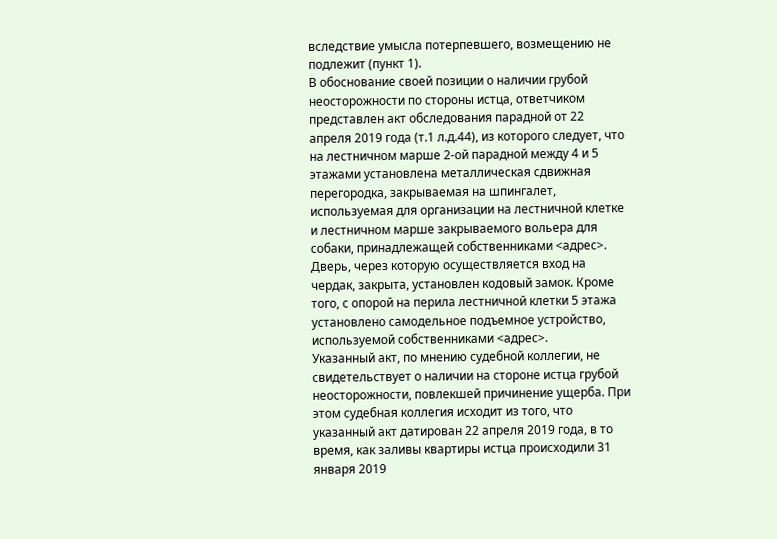вследствие умысла потерпевшего, возмещению не подлежит (пункт 1).
В обоснование своей позиции о наличии грубой неосторожности по стороны истца, ответчиком представлен акт обследования парадной от 22 апреля 2019 года (т.1 л.д.44), из которого следует, что на лестничном марше 2-ой парадной между 4 и 5 этажами установлена металлическая сдвижная перегородка, закрываемая на шпингалет, используемая для организации на лестничной клетке и лестничном марше закрываемого вольера для собаки, принадлежащей собственниками <адрес>. Дверь, через которую осуществляется вход на чердак, закрыта, установлен кодовый замок. Кроме того, с опорой на перила лестничной клетки 5 этажа установлено самодельное подъемное устройство, используемой собственниками <адрес>.
Указанный акт, по мнению судебной коллегии, не свидетельствует о наличии на стороне истца грубой неосторожности, повлекшей причинение ущерба. При этом судебная коллегия исходит из того, что указанный акт датирован 22 апреля 2019 года, в то время, как заливы квартиры истца происходили 31 января 2019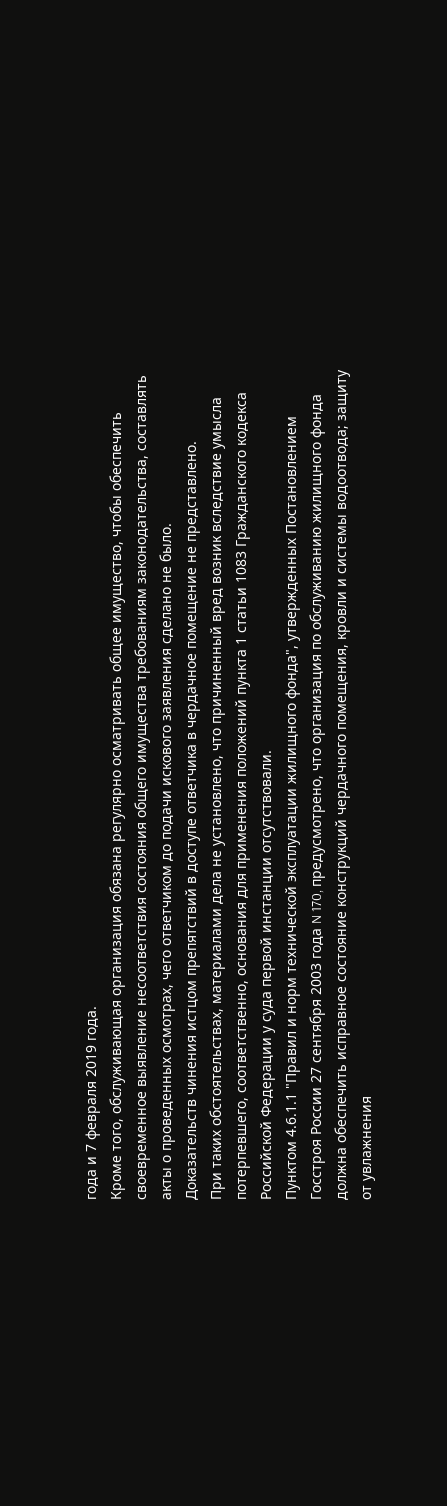года и 7 февраля 2019 года.
Кроме того, обслуживающая организация обязана регулярно осматривать общее имущество, чтобы обеспечить своевременное выявление несоответствия состояния общего имущества требованиям законодательства, составлять акты о проведенных осмотрах, чего ответчиком до подачи искового заявления сделано не было.
Доказательств чинения истцом препятствий в доступе ответчика в чердачное помещение не представлено.
При таких обстоятельствах, материалами дела не установлено, что причиненный вред возник вследствие умысла потерпевшего, соответственно, основания для применения положений пункта 1 статьи 1083 Гражданского кодекса Российской Федерации у суда первой инстанции отсутствовали.
Пунктом 4.6.1.1 "Правил и норм технической эксплуатации жилищного фонда", утвержденных Постановлением Госстроя России 27 сентября 2003 года N 170, предусмотрено, что организация по обслуживанию жилищного фонда должна обеспечить исправное состояние конструкций чердачного помещения, кровли и системы водоотвода; защиту от увлажнения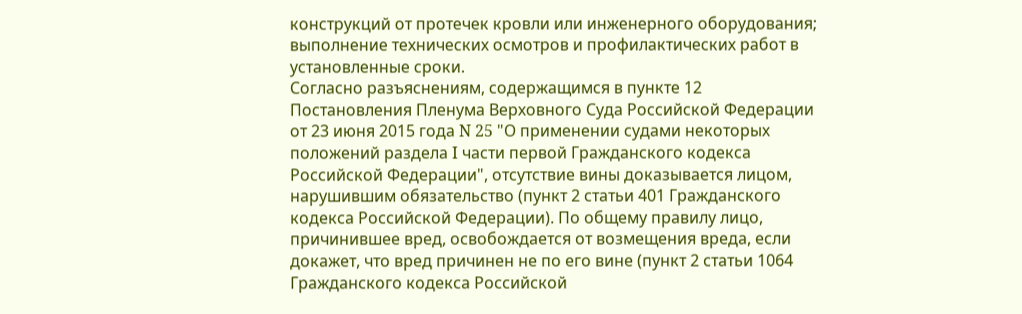конструкций от протечек кровли или инженерного оборудования; выполнение технических осмотров и профилактических работ в установленные сроки.
Согласно разъяснениям, содержащимся в пункте 12 Постановления Пленума Верховного Суда Российской Федерации от 23 июня 2015 года N 25 "О применении судами некоторых положений раздела I части первой Гражданского кодекса Российской Федерации", отсутствие вины доказывается лицом, нарушившим обязательство (пункт 2 статьи 401 Гражданского кодекса Российской Федерации). По общему правилу лицо, причинившее вред, освобождается от возмещения вреда, если докажет, что вред причинен не по его вине (пункт 2 статьи 1064 Гражданского кодекса Российской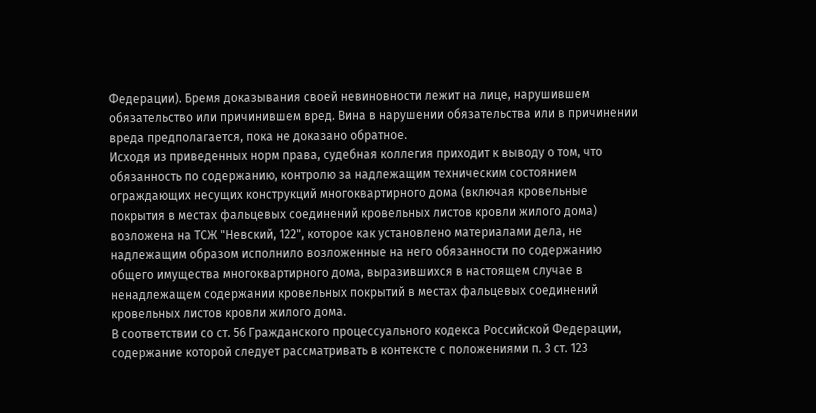Федерации). Бремя доказывания своей невиновности лежит на лице, нарушившем обязательство или причинившем вред. Вина в нарушении обязательства или в причинении вреда предполагается, пока не доказано обратное.
Исходя из приведенных норм права, судебная коллегия приходит к выводу о том, что обязанность по содержанию, контролю за надлежащим техническим состоянием ограждающих несущих конструкций многоквартирного дома (включая кровельные покрытия в местах фальцевых соединений кровельных листов кровли жилого дома) возложена на ТСЖ "Невский, 122", которое как установлено материалами дела, не надлежащим образом исполнило возложенные на него обязанности по содержанию общего имущества многоквартирного дома, выразившихся в настоящем случае в ненадлежащем содержании кровельных покрытий в местах фальцевых соединений кровельных листов кровли жилого дома.
В соответствии со ст. 56 Гражданского процессуального кодекса Российской Федерации, содержание которой следует рассматривать в контексте с положениями п. 3 ст. 123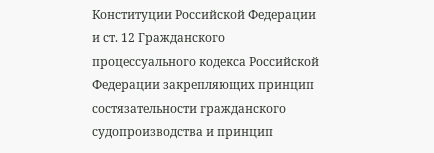Конституции Российской Федерации и ст. 12 Гражданского процессуального кодекса Российской Федерации закрепляющих принцип состязательности гражданского судопроизводства и принцип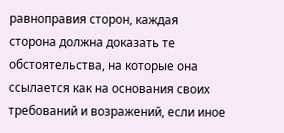равноправия сторон, каждая сторона должна доказать те обстоятельства, на которые она ссылается как на основания своих требований и возражений, если иное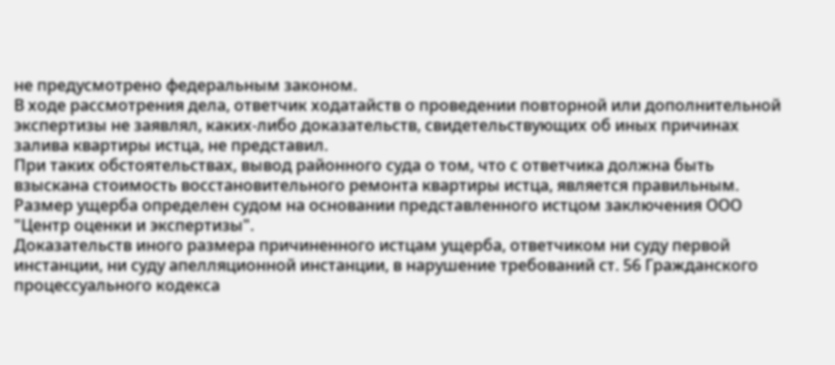не предусмотрено федеральным законом.
В ходе рассмотрения дела, ответчик ходатайств о проведении повторной или дополнительной экспертизы не заявлял, каких-либо доказательств, свидетельствующих об иных причинах залива квартиры истца, не представил.
При таких обстоятельствах, вывод районного суда о том, что с ответчика должна быть взыскана стоимость восстановительного ремонта квартиры истца, является правильным. Размер ущерба определен судом на основании представленного истцом заключения ООО "Центр оценки и экспертизы".
Доказательств иного размера причиненного истцам ущерба, ответчиком ни суду первой инстанции, ни суду апелляционной инстанции, в нарушение требований ст. 56 Гражданского процессуального кодекса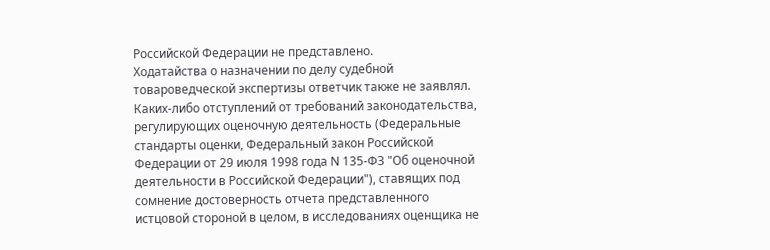Российской Федерации не представлено.
Ходатайства о назначении по делу судебной товароведческой экспертизы ответчик также не заявлял.
Каких-либо отступлений от требований законодательства, регулирующих оценочную деятельность (Федеральные стандарты оценки, Федеральный закон Российской Федерации от 29 июля 1998 года N 135-ФЗ "Об оценочной деятельности в Российской Федерации"), ставящих под сомнение достоверность отчета представленного истцовой стороной в целом, в исследованиях оценщика не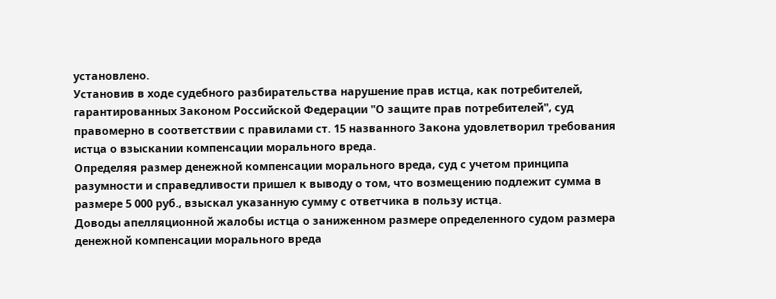установлено.
Установив в ходе судебного разбирательства нарушение прав истца, как потребителей, гарантированных Законом Российской Федерации "О защите прав потребителей", суд правомерно в соответствии с правилами ст. 15 названного Закона удовлетворил требования истца о взыскании компенсации морального вреда.
Определяя размер денежной компенсации морального вреда, суд с учетом принципа разумности и справедливости пришел к выводу о том, что возмещению подлежит сумма в размере 5 000 руб., взыскал указанную сумму с ответчика в пользу истца.
Доводы апелляционной жалобы истца о заниженном размере определенного судом размера денежной компенсации морального вреда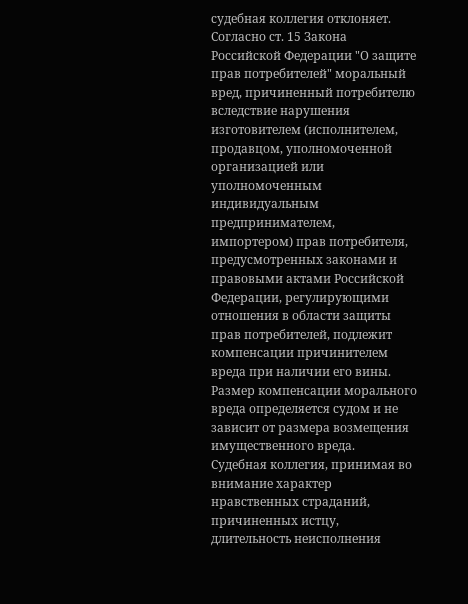судебная коллегия отклоняет.
Согласно ст. 15 Закона Российской Федерации "О защите прав потребителей" моральный вред, причиненный потребителю вследствие нарушения изготовителем (исполнителем, продавцом, уполномоченной организацией или уполномоченным индивидуальным предпринимателем, импортером) прав потребителя, предусмотренных законами и правовыми актами Российской Федерации, регулирующими отношения в области защиты прав потребителей, подлежит компенсации причинителем вреда при наличии его вины. Размер компенсации морального вреда определяется судом и не зависит от размера возмещения имущественного вреда.
Судебная коллегия, принимая во внимание характер нравственных страданий, причиненных истцу, длительность неисполнения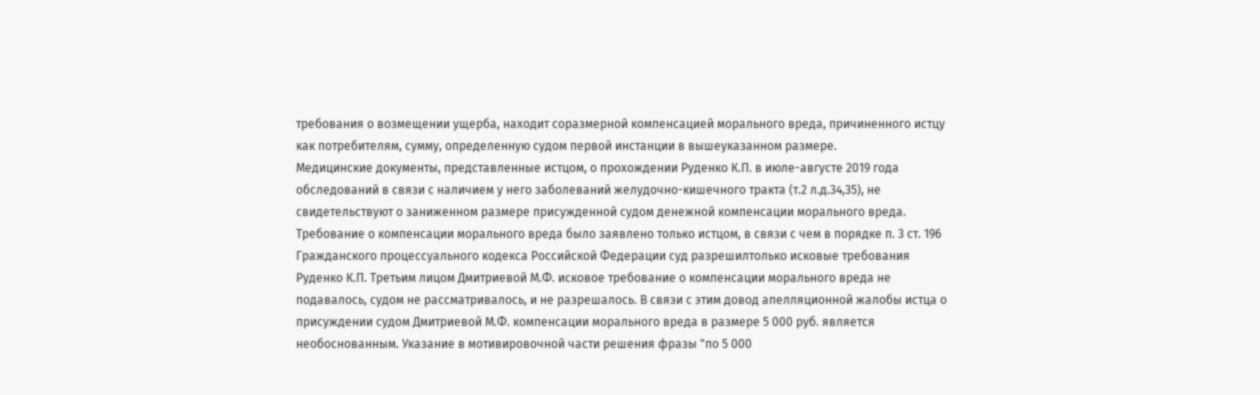требования о возмещении ущерба, находит соразмерной компенсацией морального вреда, причиненного истцу как потребителям, сумму, определенную судом первой инстанции в вышеуказанном размере.
Медицинские документы, представленные истцом, о прохождении Руденко К.П. в июле-августе 2019 года обследований в связи с наличием у него заболеваний желудочно-кишечного тракта (т.2 л.д.34,35), не свидетельствуют о заниженном размере присужденной судом денежной компенсации морального вреда.
Требование о компенсации морального вреда было заявлено только истцом, в связи с чем в порядке п. 3 ст. 196 Гражданского процессуального кодекса Российской Федерации суд разрешилтолько исковые требования Руденко К.П. Третьим лицом Дмитриевой М.Ф. исковое требование о компенсации морального вреда не подавалось, судом не рассматривалось, и не разрешалось. В связи с этим довод апелляционной жалобы истца о присуждении судом Дмитриевой М.Ф. компенсации морального вреда в размере 5 000 руб. является необоснованным. Указание в мотивировочной части решения фразы "по 5 000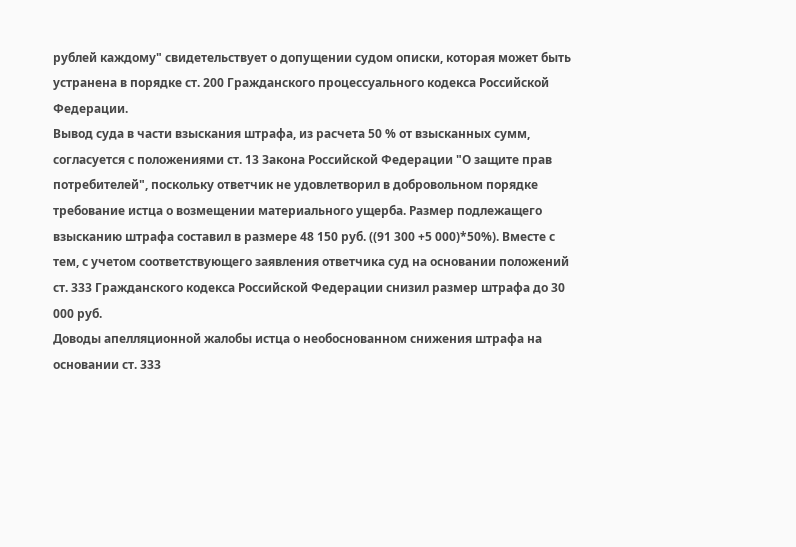рублей каждому" свидетельствует о допущении судом описки, которая может быть устранена в порядке ст. 200 Гражданского процессуального кодекса Российской Федерации.
Вывод суда в части взыскания штрафа, из расчета 50 % от взысканных сумм, согласуется с положениями ст. 13 Закона Российской Федерации "О защите прав потребителей", поскольку ответчик не удовлетворил в добровольном порядке требование истца о возмещении материального ущерба. Размер подлежащего взысканию штрафа составил в размере 48 150 руб. ((91 300 +5 000)*50%). Вместе с тем, с учетом соответствующего заявления ответчика суд на основании положений ст. 333 Гражданского кодекса Российской Федерации снизил размер штрафа до 30 000 руб.
Доводы апелляционной жалобы истца о необоснованном снижения штрафа на основании ст. 333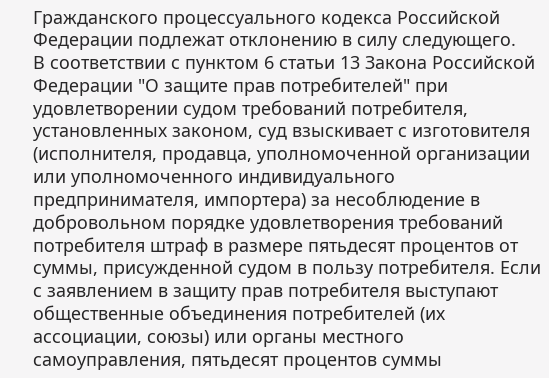Гражданского процессуального кодекса Российской Федерации подлежат отклонению в силу следующего.
В соответствии с пунктом 6 статьи 13 Закона Российской Федерации "О защите прав потребителей" при удовлетворении судом требований потребителя, установленных законом, суд взыскивает с изготовителя (исполнителя, продавца, уполномоченной организации или уполномоченного индивидуального предпринимателя, импортера) за несоблюдение в добровольном порядке удовлетворения требований потребителя штраф в размере пятьдесят процентов от суммы, присужденной судом в пользу потребителя. Если с заявлением в защиту прав потребителя выступают общественные объединения потребителей (их ассоциации, союзы) или органы местного самоуправления, пятьдесят процентов суммы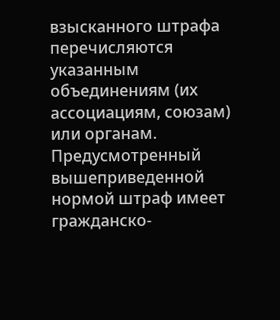взысканного штрафа перечисляются указанным объединениям (их ассоциациям, союзам) или органам.
Предусмотренный вышеприведенной нормой штраф имеет гражданско-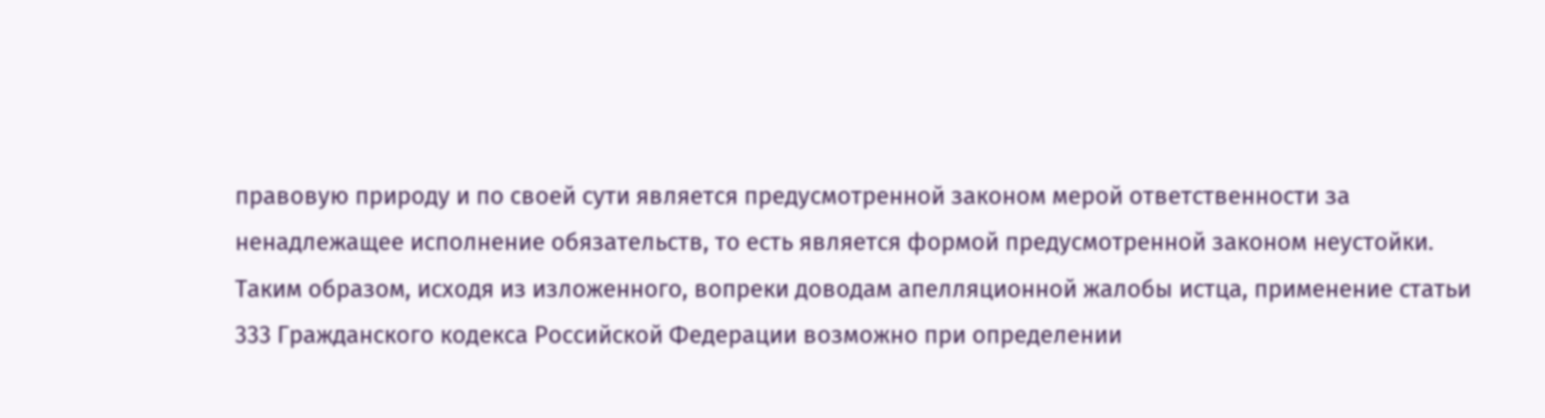правовую природу и по своей сути является предусмотренной законом мерой ответственности за ненадлежащее исполнение обязательств, то есть является формой предусмотренной законом неустойки.
Таким образом, исходя из изложенного, вопреки доводам апелляционной жалобы истца, применение статьи 333 Гражданского кодекса Российской Федерации возможно при определении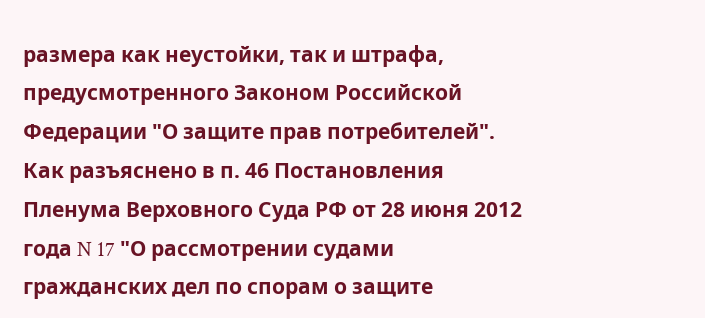размера как неустойки, так и штрафа, предусмотренного Законом Российской Федерации "О защите прав потребителей".
Как разъяснено в п. 46 Постановления Пленума Верховного Суда РФ от 28 июня 2012 года N 17 "О рассмотрении судами гражданских дел по спорам о защите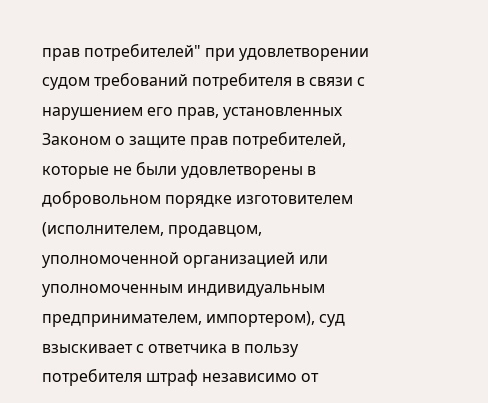прав потребителей" при удовлетворении судом требований потребителя в связи с нарушением его прав, установленных Законом о защите прав потребителей, которые не были удовлетворены в добровольном порядке изготовителем (исполнителем, продавцом, уполномоченной организацией или уполномоченным индивидуальным предпринимателем, импортером), суд взыскивает с ответчика в пользу потребителя штраф независимо от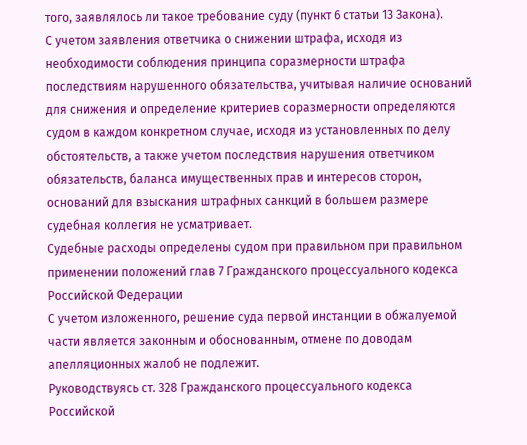того, заявлялось ли такое требование суду (пункт 6 статьи 13 Закона).
С учетом заявления ответчика о снижении штрафа, исходя из необходимости соблюдения принципа соразмерности штрафа последствиям нарушенного обязательства, учитывая наличие оснований для снижения и определение критериев соразмерности определяются судом в каждом конкретном случае, исходя из установленных по делу обстоятельств, а также учетом последствия нарушения ответчиком обязательств, баланса имущественных прав и интересов сторон, оснований для взыскания штрафных санкций в большем размере судебная коллегия не усматривает.
Судебные расходы определены судом при правильном при правильном применении положений глав 7 Гражданского процессуального кодекса Российской Федерации
С учетом изложенного, решение суда первой инстанции в обжалуемой части является законным и обоснованным, отмене по доводам апелляционных жалоб не подлежит.
Руководствуясь ст. 328 Гражданского процессуального кодекса Российской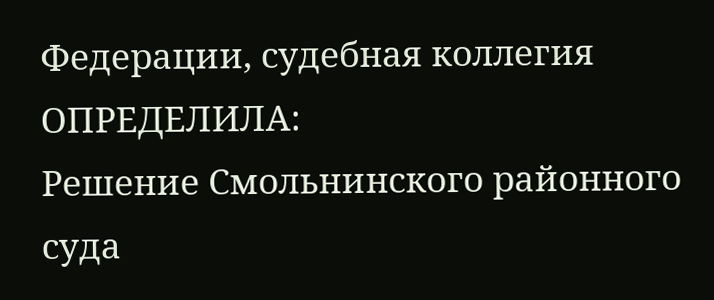Федерации, судебная коллегия
ОПРЕДЕЛИЛА:
Решение Смольнинского районного суда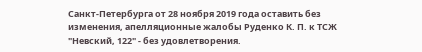Санкт-Петербурга от 28 ноября 2019 года оставить без изменения, апелляционные жалобы Руденко К. П. к ТСЖ "Невский, 122" - без удовлетворения.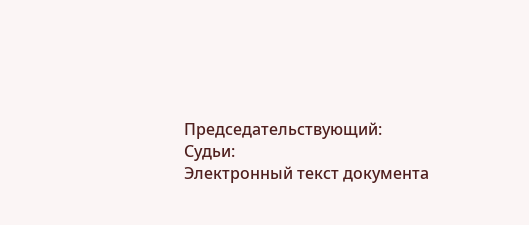Председательствующий:
Судьи:
Электронный текст документа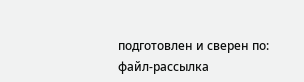подготовлен и сверен по:
файл-рассылка